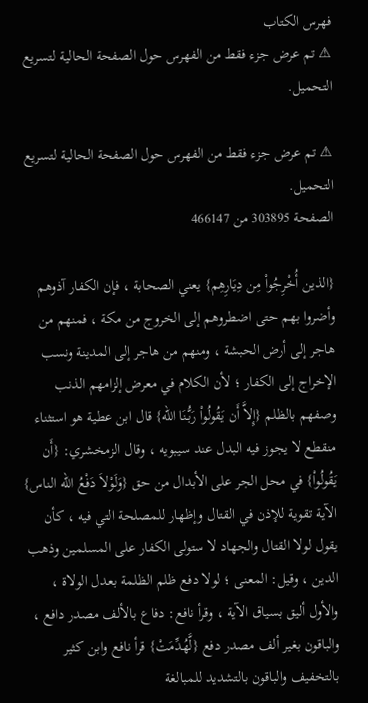فهرس الكتاب
⚠ تم عرض جزء فقط من الفهرس حول الصفحة الحالية لتسريع التحميل.

⚠ تم عرض جزء فقط من الفهرس حول الصفحة الحالية لتسريع التحميل.
الصفحة 303895 من 466147

{الذين أُخْرِجُواْ مِن دِيَارِهِم} يعني الصحابة ، فإن الكفار آذوهم وأضروا بهم حتى اضطروهم إلى الخروج من مكة ، فمنهم من هاجر إلى أرض الحبشة ، ومنهم من هاجر إلى المدينة ونسب الإخراج إلى الكفار ؛ لأن الكلام في معرض إلزامهم الذنب وصفهم بالظلم {إِلاَّ أَن يَقُولُواْ رَبُّنَا الله} قال ابن عطية هو استثناء منقطع لا يجوز فيه البدل عند سيبويه ، وقال الزمخشري: {أَن يَقُولُواْ} في محل الجر على الأبدال من حق {وَلَوْلاَ دَفْعُ الله الناس} الآية تقوية للإذن في القتال وإظهار للمصلحة التي فيه ، كأن يقول لولا القتال والجهاد لا ستولى الكفار على المسلمين وذهب الدين ، وقيل: المعنى ؛ لولا دفع ظلم الظلمة بعدل الولاة ، والأول أليق بسياق الآية ، وقرأ نافع: دفاع بالألف مصدر دافع ، والباقون بغير ألف مصدر دفع {لَّهُدِّمَتْ} قرأ نافع وابن كثير بالتخفيف والباقون بالتشديد للمبالغة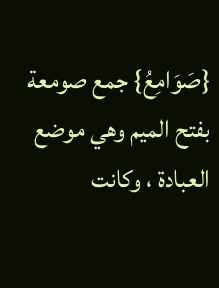{صَوَامِعُ} جمع صومعة بفتح الميم وهي موضع العبادة ، وكانت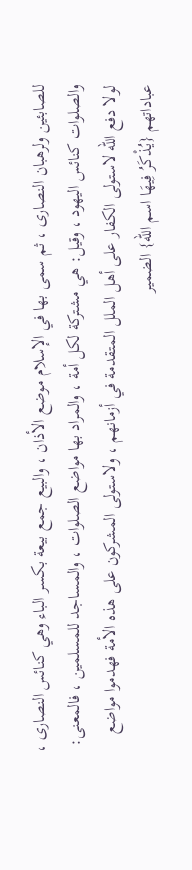للصابئين ولرهبان النصارى ، ثم سمى بها في الإسلام موضع الأذان ، والبيع جمع بيعة بكسر الباء وهي كنائس النصارى ، والصلوات كنائس اليهود ، وقيل: هي مشتركة لكل أمة ، والمراد بها مواضع الصلوات ، والمساجد للمسلمين ، فالمعنى: لولا دفع الله لاستولى الكفار على أهل الملل المتقدمة في أزمانهم ، ولاستولى المشركون على هذه الأمة فهدموا مواضع عباداتهم {يُذْكَرُ فِيهَا اسم الله} الضمير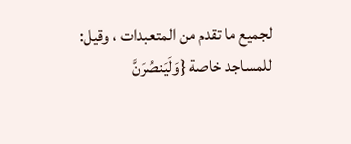لجميع ما تقدم من المتعبدات ، وقيل: للمساجد خاصة {وَلَيَنصُرَنَّ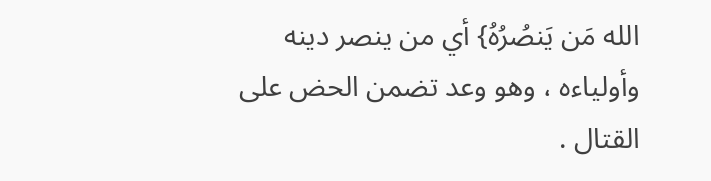الله مَن يَنصُرُهُ} أي من ينصر دينه وأولياءه ، وهو وعد تضمن الحض على القتال .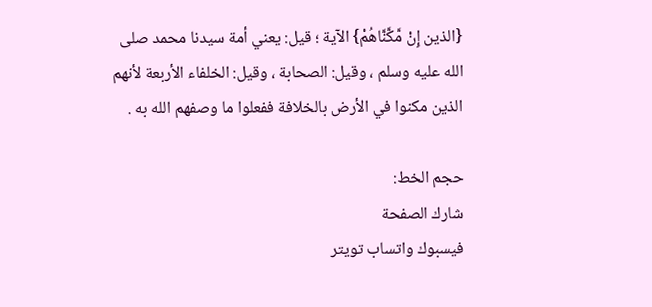{الذين إِنْ مَّكَّنَّاهُمْ} الآية ؛ قيل: يعني أمة سيدنا محمد صلى الله عليه وسلم ، وقيل: الصحابة ، وقيل: الخلفاء الأربعة لأنهم الذين مكنوا في الأرض بالخلافة ففعلوا ما وصفهم الله به .

حجم الخط:
شارك الصفحة
فيسبوك واتساب تويتر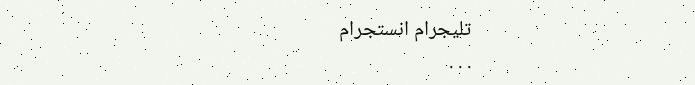تليجرام انستجرام
. . .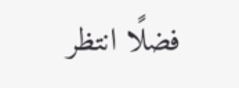فضلًا انتظر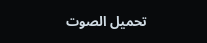تحميل الصوت